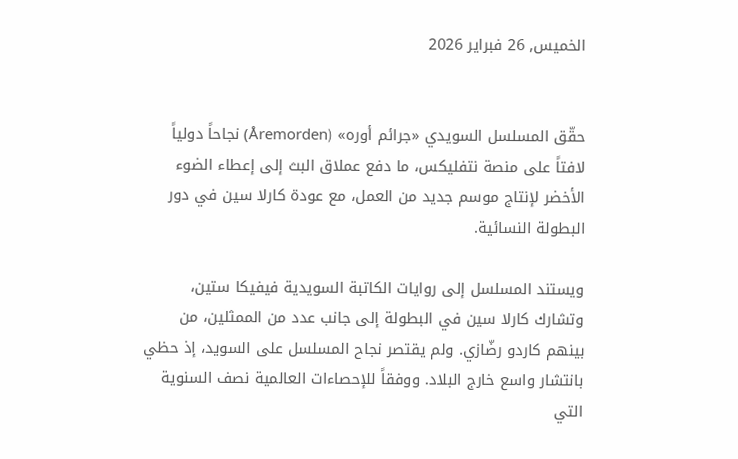الخميس, 26 فبراير 2026


حقّق المسلسل السويدي «جرائم أوره» (Åremorden) نجاحاً دولياً لافتاً على منصة نتفليكس، ما دفع عملاق البث إلى إعطاء الضوء الأخضر لإنتاج موسم جديد من العمل، مع عودة كارلا سين في دور البطولة النسائية.

ويستند المسلسل إلى روايات الكاتبة السويدية فيفيكا ستين، وتشارك كارلا سين في البطولة إلى جانب عدد من الممثلين، من بينهم كاردو رضّازي. ولم يقتصر نجاح المسلسل على السويد، إذ حظي بانتشار واسع خارج البلاد. ووفقاً للإحصاءات العالمية نصف السنوية التي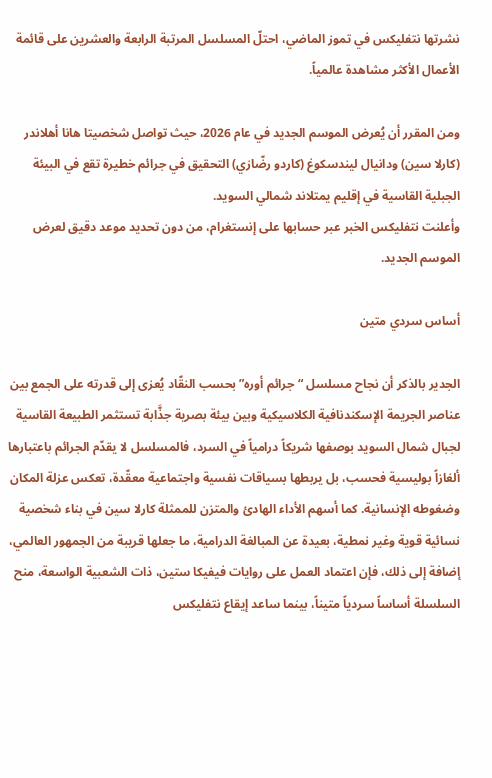نشرتها نتفليكس في تموز الماضي، احتلّ المسلسل المرتبة الرابعة والعشرين على قائمة الأعمال الأكثر مشاهدة عالمياً.

ومن المقرر أن يُعرض الموسم الجديد في عام 2026، حيث تواصل شخصيتا هانا أهلاندر (كارلا سين) ودانيال ليندسكوغ (كاردو رضّازي) التحقيق في جرائم خطيرة تقع في البيئة الجبلية القاسية في إقليم يمتلاند شمالي السويد.
وأعلنت نتفليكس الخبر عبر حسابها على إنستغرام، من دون تحديد موعد دقيق لعرض الموسم الجديد.

أساس سردي متين

الجدير بالذكر أن نجاح مسلسل “جرائم أوره” بحسب النقّاد يُعزى إلى قدرته على الجمع بين عناصر الجريمة الإسكندنافية الكلاسيكية وبين بيئة بصرية جذَّابة تستثمر الطبيعة القاسية لجبال شمال السويد بوصفها شريكاً درامياً في السرد، فالمسلسل لا يقدّم الجرائم باعتبارها ألغازاً بوليسية فحسب، بل يربطها بسياقات نفسية واجتماعية معقّدة، تعكس عزلة المكان وضغوطه الإنسانية. كما أسهم الأداء الهادئ والمتزن للممثلة كارلا سين في بناء شخصية نسائية قوية وغير نمطية، بعيدة عن المبالغة الدرامية، ما جعلها قريبة من الجمهور العالمي، إضافة إلى ذلك، فإن اعتماد العمل على روايات فيفيكا ستين، ذات الشعبية الواسعة، منح السلسلة أساساً سردياً متيناً، بينما ساعد إيقاع نتفليكس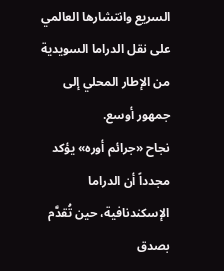السريع وانتشارها العالمي على نقل الدراما السويدية من الإطار المحلي إلى جمهور أوسع.
نجاح «جرائم أوره» يؤكد مجدداً أن الدراما الإسكندنافية، حين تُقدَّم بصدق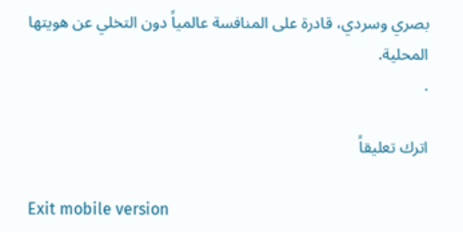بصري وسردي، قادرة على المنافسة عالمياً دون التخلي عن هويتها المحلية.
.

اترك تعليقاً

Exit mobile version